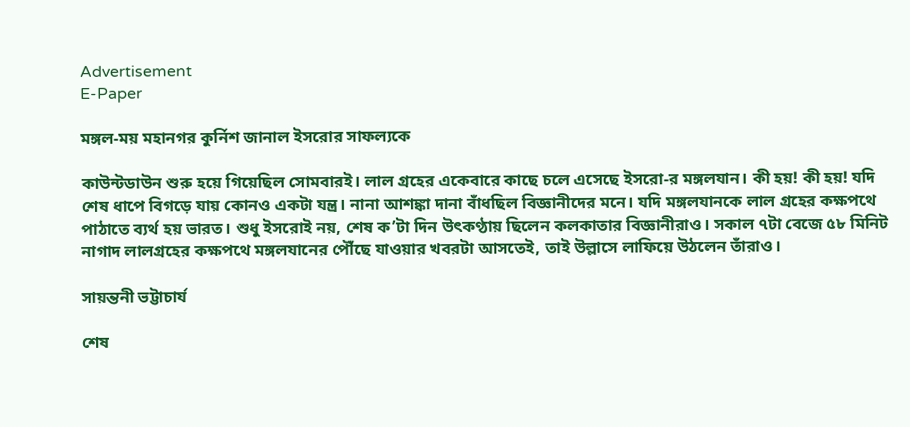Advertisement
E-Paper

মঙ্গল-ময় মহানগর কুর্নিশ জানাল ইসরোর সাফল্যকে

কাউন্টডাউন শুরু হয়ে গিয়েছিল সোমবারই। লাল গ্রহের একেবারে কাছে চলে এসেছে ইসরো-র মঙ্গলযান। কী হয়! কী হয়! যদি শেষ ধাপে বিগড়ে যায় কোনও একটা যন্ত্র। নানা আশঙ্কা দানা বাঁধছিল বিজ্ঞানীদের মনে। যদি মঙ্গলযানকে লাল গ্রহের কক্ষপথে পাঠাতে ব্যর্থ হয় ভারত। শুধু ইসরোই নয়, শেষ ক’টা দিন উৎকণ্ঠায় ছিলেন কলকাতার বিজ্ঞানীরাও। সকাল ৭টা বেজে ৫৮ মিনিট নাগাদ লালগ্রহের কক্ষপথে মঙ্গলযানের পৌঁছে যাওয়ার খবরটা আসতেই, তাই উল্লাসে লাফিয়ে উঠলেন তাঁরাও।

সায়ন্তনী ভট্টাচার্য

শেষ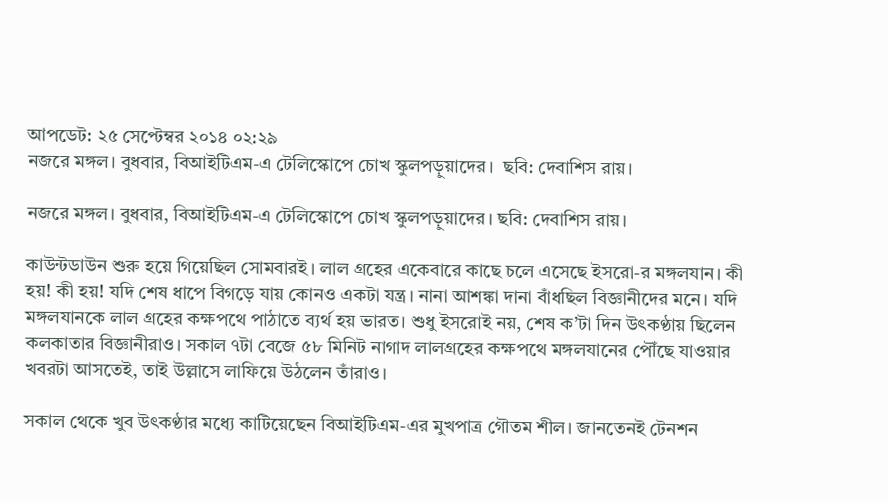আপডেট: ২৫ সেপ্টেম্বর ২০১৪ ০২:২৯
নজরে মঙ্গল। বুধবার, বিআইটিএম-এ টেলিস্কোপে চোখ স্কুলপড়ুয়াদের।  ছবি: দেবাশিস রায়।

নজরে মঙ্গল। বুধবার, বিআইটিএম-এ টেলিস্কোপে চোখ স্কুলপড়ুয়াদের। ছবি: দেবাশিস রায়।

কাউন্টডাউন শুরু হয়ে গিয়েছিল সোমবারই। লাল গ্রহের একেবারে কাছে চলে এসেছে ইসরো-র মঙ্গলযান। কী হয়! কী হয়! যদি শেষ ধাপে বিগড়ে যায় কোনও একটা যন্ত্র। নানা আশঙ্কা দানা বাঁধছিল বিজ্ঞানীদের মনে। যদি মঙ্গলযানকে লাল গ্রহের কক্ষপথে পাঠাতে ব্যর্থ হয় ভারত। শুধু ইসরোই নয়, শেষ ক’টা দিন উৎকণ্ঠায় ছিলেন কলকাতার বিজ্ঞানীরাও। সকাল ৭টা বেজে ৫৮ মিনিট নাগাদ লালগ্রহের কক্ষপথে মঙ্গলযানের পৌঁছে যাওয়ার খবরটা আসতেই, তাই উল্লাসে লাফিয়ে উঠলেন তাঁরাও।

সকাল থেকে খুব উৎকণ্ঠার মধ্যে কাটিয়েছেন বিআইটিএম-এর মুখপাত্র গৌতম শীল। জানতেনই টেনশন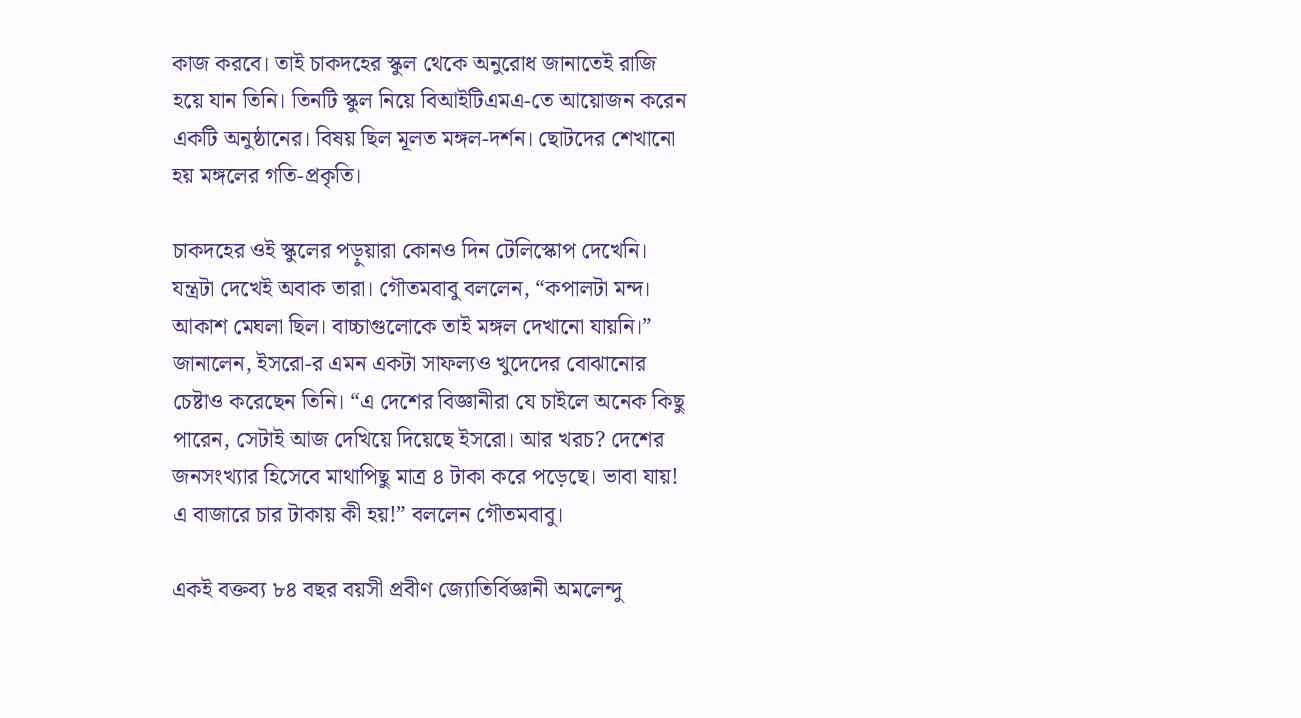কাজ করবে। তাই চাকদহের স্কুল থেকে অনুরোধ জানাতেই রাজি হয়ে যান তিনি। তিনটি স্কুল নিয়ে বিআইটিএমএ-তে আয়োজন করেন একটি অনুষ্ঠানের। বিষয় ছিল মূলত মঙ্গল-দর্শন। ছোটদের শেখানো হয় মঙ্গলের গতি-প্রকৃতি।

চাকদহের ওই স্কুলের পড়ুয়ারা কোনও দিন টেলিস্কোপ দেখেনি। যন্ত্রটা দেখেই অবাক তারা। গৌতমবাবু বললেন, “কপালটা মন্দ। আকাশ মেঘলা ছিল। বাচ্চাগুলোকে তাই মঙ্গল দেখানো যায়নি।” জানালেন, ইসরো-র এমন একটা সাফল্যও খুদেদের বোঝানোর চেষ্টাও করেছেন তিনি। “এ দেশের বিজ্ঞানীরা যে চাইলে অনেক কিছু পারেন, সেটাই আজ দেখিয়ে দিয়েছে ইসরো। আর খরচ? দেশের জনসংখ্যার হিসেবে মাথাপিছু মাত্র ৪ টাকা করে পড়েছে। ভাবা যায়! এ বাজারে চার টাকায় কী হয়!” বললেন গৌতমবাবু।

একই বক্তব্য ৮৪ বছর বয়সী প্রবীণ জ্যোতির্বিজ্ঞানী অমলেন্দু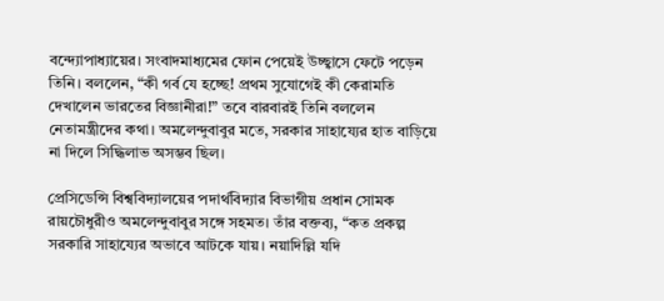বন্দ্যোপাধ্যায়ের। সংবাদমাধ্যমের ফোন পেয়েই উচ্ছ্বাসে ফেটে পড়েন তিনি। বললেন, “কী গর্ব যে হচ্ছে! প্রথম সুযোগেই কী কেরামতি দেখালেন ভারতের বিজ্ঞানীরা!” তবে বারবারই তিনি বললেন নেতামন্ত্রীদের কথা। অমলেন্দুবাবুর মতে, সরকার সাহায্যের হাত বাড়িয়ে না দিলে সিদ্ধিলাভ অসম্ভব ছিল।

প্রেসিডেন্সি বিশ্ববিদ্যালয়ের পদার্থবিদ্যার বিভাগীয় প্রধান সোমক রায়চৌধুরীও অমলেন্দুবাবুর সঙ্গে সহমত। তাঁর বক্তব্য, “কত প্রকল্প সরকারি সাহায্যের অভাবে আটকে যায়। নয়াদিল্লি যদি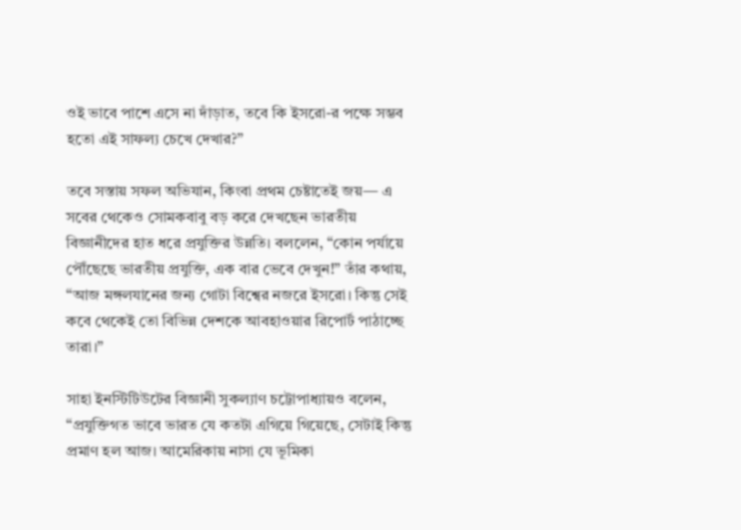ওই ভাবে পাশে এসে না দাঁড়াত, তবে কি ইসরো-র পক্ষে সম্ভব হতো এই সাফল্য চেখে দেখার?”

তবে সস্তায় সফল অভিযান, কিংবা প্রথম চেষ্টাতেই জয়— এ সবের থেকেও সোমকবাবু বড় করে দেখছেন ভারতীয় বিজ্ঞানীদের হাত ধরে প্রযুক্তির উন্নতি। বললেন, “কোন পর্যায়ে পৌঁছেছে ভারতীয় প্রযুক্তি, এক বার ভেবে দেখুন!” তাঁর কথায়, “আজ মঙ্গলযানের জন্য গোটা বিশ্বের নজরে ইসরো। কিন্তু সেই কবে থেকেই তো বিভিন্ন দেশকে আবহাওয়ার রিপোর্ট পাঠাচ্ছে তারা।”

সাহা ইনস্টিটিউটের বিজ্ঞানী সুকল্যাণ চট্টোপাধ্যায়ও বলেন, “প্রযুক্তিগত ভাবে ভারত যে কতটা এগিয়ে গিয়েছে, সেটাই কিন্তু প্রমাণ হল আজ। আমেরিকায় নাসা যে ভূমিকা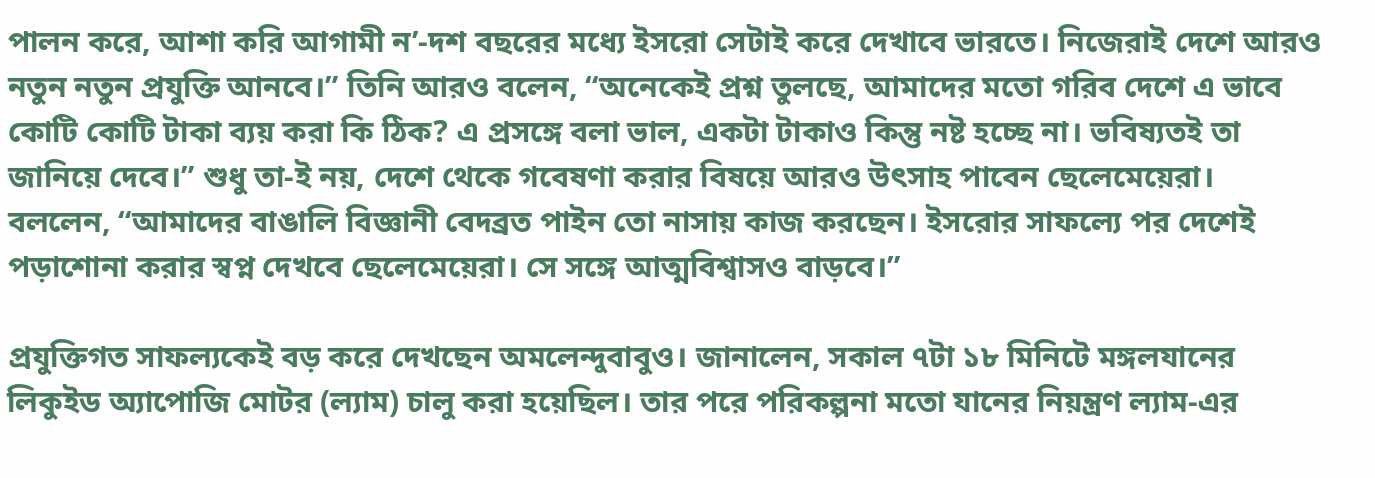পালন করে, আশা করি আগামী ন’-দশ বছরের মধ্যে ইসরো সেটাই করে দেখাবে ভারতে। নিজেরাই দেশে আরও নতুন নতুন প্রযুক্তি আনবে।” তিনি আরও বলেন, “অনেকেই প্রশ্ন তুলছে, আমাদের মতো গরিব দেশে এ ভাবে কোটি কোটি টাকা ব্যয় করা কি ঠিক? এ প্রসঙ্গে বলা ভাল, একটা টাকাও কিন্তু নষ্ট হচ্ছে না। ভবিষ্যতই তা জানিয়ে দেবে।” শুধু তা-ই নয়, দেশে থেকে গবেষণা করার বিষয়ে আরও উৎসাহ পাবেন ছেলেমেয়েরা। বললেন, “আমাদের বাঙালি বিজ্ঞানী বেদব্রত পাইন তো নাসায় কাজ করছেন। ইসরোর সাফল্যে পর দেশেই পড়াশোনা করার স্বপ্ন দেখবে ছেলেমেয়েরা। সে সঙ্গে আত্মবিশ্বাসও বাড়বে।”

প্রযুক্তিগত সাফল্যকেই বড় করে দেখছেন অমলেন্দুবাবুও। জানালেন, সকাল ৭টা ১৮ মিনিটে মঙ্গলযানের লিকুইড অ্যাপোজি মোটর (ল্যাম) চালু করা হয়েছিল। তার পরে পরিকল্পনা মতো যানের নিয়ন্ত্রণ ল্যাম-এর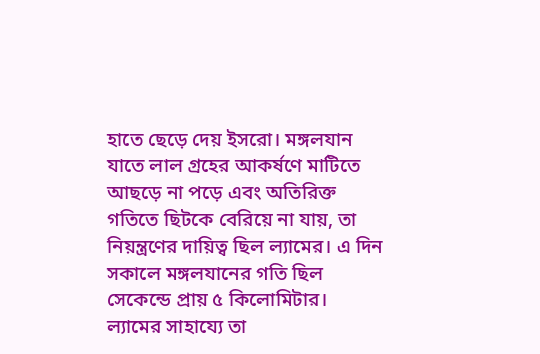হাতে ছেড়ে দেয় ইসরো। মঙ্গলযান যাতে লাল গ্রহের আকর্ষণে মাটিতে আছড়ে না পড়ে এবং অতিরিক্ত গতিতে ছিটকে বেরিয়ে না যায়, তা নিয়ন্ত্রণের দায়িত্ব ছিল ল্যামের। এ দিন সকালে মঙ্গলযানের গতি ছিল সেকেন্ডে প্রায় ৫ কিলোমিটার। ল্যামের সাহায্যে তা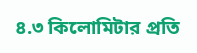৪.৩ কিলোমিটার প্রতি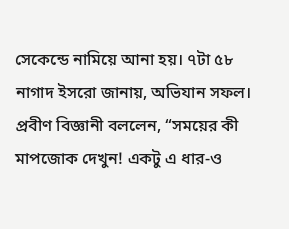সেকেন্ডে নামিয়ে আনা হয়। ৭টা ৫৮ নাগাদ ইসরো জানায়, অভিযান সফল। প্রবীণ বিজ্ঞানী বললেন, “সময়ের কী মাপজোক দেখুন! একটু এ ধার-ও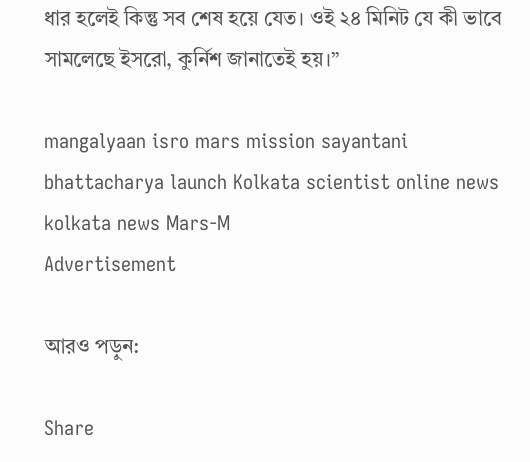ধার হলেই কিন্তু সব শেষ হয়ে যেত। ওই ২৪ মিনিট যে কী ভাবে সামলেছে ইসরো, কুর্নিশ জানাতেই হয়।”

mangalyaan isro mars mission sayantani bhattacharya launch Kolkata scientist online news kolkata news Mars-M
Advertisement

আরও পড়ুন:

Share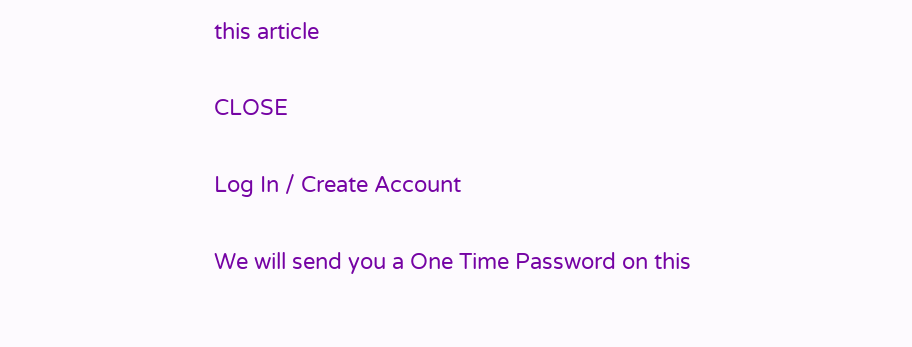this article

CLOSE

Log In / Create Account

We will send you a One Time Password on this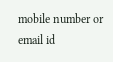mobile number or email id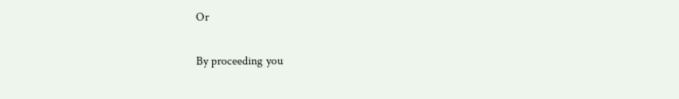Or

By proceeding you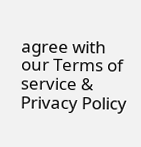agree with our Terms of service & Privacy Policy